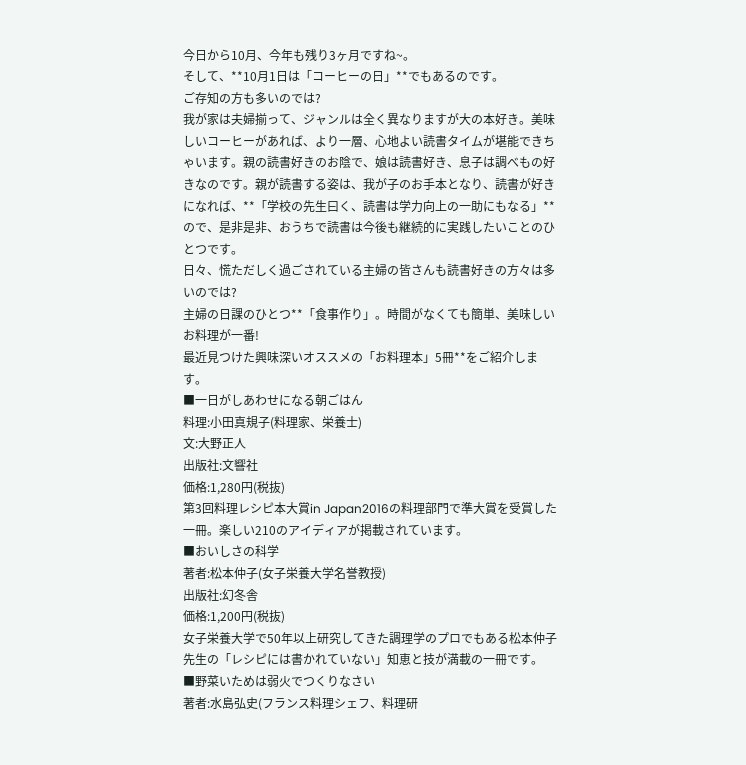今日から10月、今年も残り3ヶ月ですね~。
そして、**10月1日は「コーヒーの日」**でもあるのです。
ご存知の方も多いのでは?
我が家は夫婦揃って、ジャンルは全く異なりますが大の本好き。美味しいコーヒーがあれば、より一層、心地よい読書タイムが堪能できちゃいます。親の読書好きのお陰で、娘は読書好き、息子は調べもの好きなのです。親が読書する姿は、我が子のお手本となり、読書が好きになれば、**「学校の先生曰く、読書は学力向上の一助にもなる」**ので、是非是非、おうちで読書は今後も継続的に実践したいことのひとつです。
日々、慌ただしく過ごされている主婦の皆さんも読書好きの方々は多いのでは?
主婦の日課のひとつ**「食事作り」。時間がなくても簡単、美味しいお料理が一番!
最近見つけた興味深いオススメの「お料理本」5冊**をご紹介します。
■一日がしあわせになる朝ごはん
料理:小田真規子(料理家、栄養士)
文:大野正人
出版社:文響社
価格:1,280円(税抜)
第3回料理レシピ本大賞in Japan2016の料理部門で準大賞を受賞した一冊。楽しい210のアイディアが掲載されています。
■おいしさの科学
著者:松本仲子(女子栄養大学名誉教授)
出版社:幻冬舎
価格:1,200円(税抜)
女子栄養大学で50年以上研究してきた調理学のプロでもある松本仲子先生の「レシピには書かれていない」知恵と技が満載の一冊です。
■野菜いためは弱火でつくりなさい
著者:水島弘史(フランス料理シェフ、料理研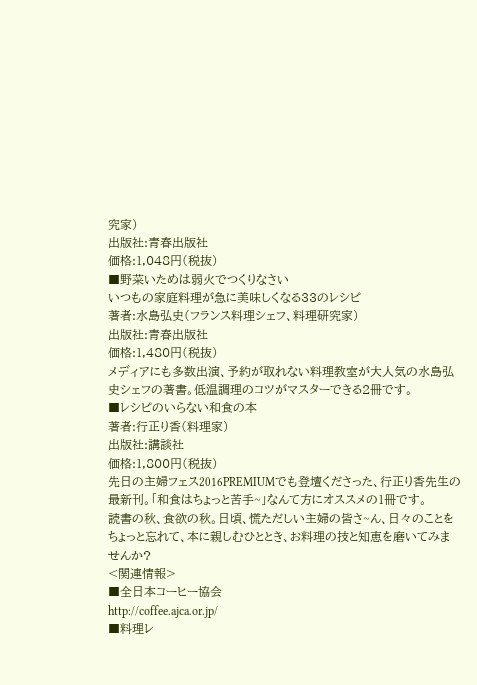究家)
出版社:青春出版社
価格:1,048円(税抜)
■野菜いためは弱火でつくりなさい
いつもの家庭料理が急に美味しくなる33のレシピ
著者:水島弘史(フランス料理シェフ、料理研究家)
出版社:青春出版社
価格:1,480円(税抜)
メディアにも多数出演、予約が取れない料理教室が大人気の水島弘史シェフの著書。低温調理のコツがマスターできる2冊です。
■レシピのいらない和食の本
著者:行正り香(料理家)
出版社:講談社
価格:1,800円(税抜)
先日の主婦フェス2016PREMIUMでも登壇くださった、行正り香先生の最新刊。「和食はちょっと苦手~」なんて方にオススメの1冊です。
読書の秋、食欲の秋。日頃、慌ただしい主婦の皆さ~ん、日々のことをちょっと忘れて、本に親しむひととき、お料理の技と知恵を磨いてみませんか?
<関連情報>
■全日本コーヒー協会
http://coffee.ajca.or.jp/
■料理レ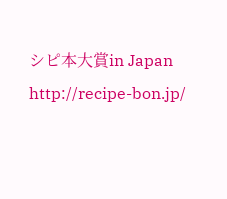シピ本大賞in Japan
http://recipe-bon.jp/